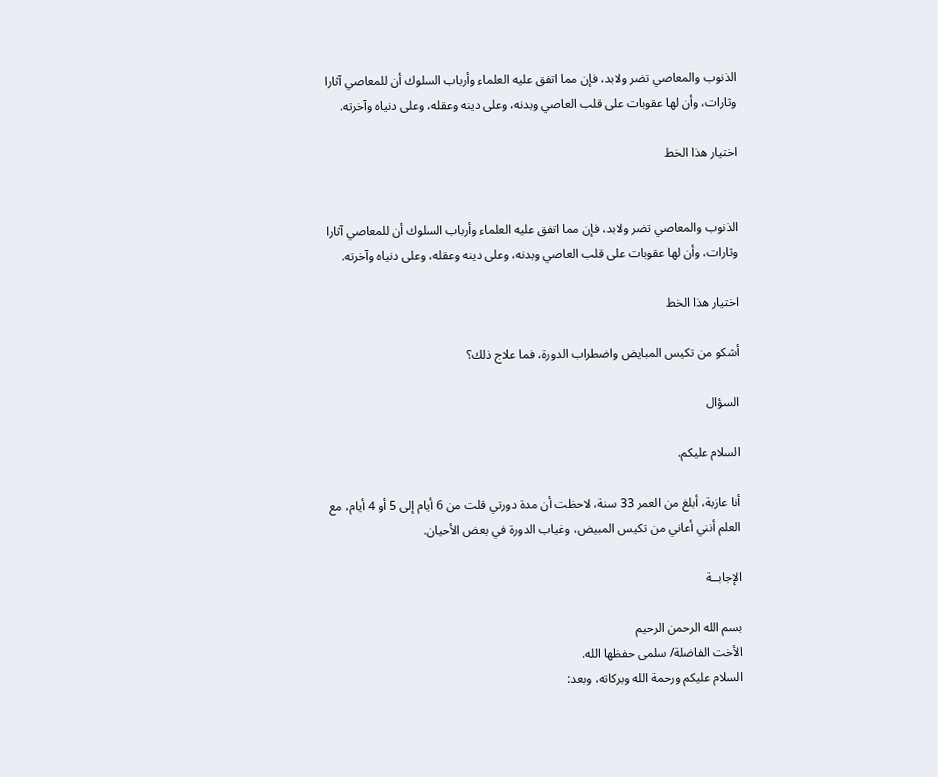الذنوب والمعاصي تضر ولابد، فإن مما اتفق عليه العلماء وأرباب السلوك أن للمعاصي آثارا وثارات، وأن لها عقوبات على قلب العاصي وبدنه، وعلى دينه وعقله، وعلى دنياه وآخرته.

اختيار هذا الخط


الذنوب والمعاصي تضر ولابد، فإن مما اتفق عليه العلماء وأرباب السلوك أن للمعاصي آثارا وثارات، وأن لها عقوبات على قلب العاصي وبدنه، وعلى دينه وعقله، وعلى دنياه وآخرته.

اختيار هذا الخط

أشكو من تكيس المبايض واضطراب الدورة، فما علاج ذلك؟

السؤال

السلام عليكم.

أنا عازبة، أبلغ من العمر 33 سنة، لاحظت أن مدة دورتي قلت من 6 أيام إلى 5 أو 4 أيام، مع العلم أنني أعاني من تكيس المبيض، وغياب الدورة في بعض الأحيان.

الإجابــة

بسم الله الرحمن الرحيم
الأخت الفاضلة/ سلمى حفظها الله.
السلام عليكم ورحمة الله وبركاته، وبعد: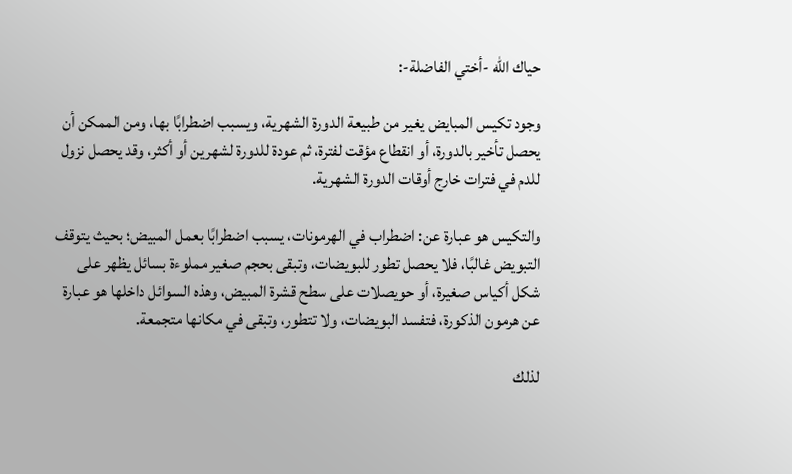حياك الله -أختي الفاضلة-:

وجود تكيس المبايض يغير من طبيعة الدورة الشهرية، ويسبب اضطرابًا بها، ومن الممكن أن يحصل تأخير بالدورة، أو انقطاع مؤقت لفترة، ثم عودة للدورة لشهرين أو أكثر، وقد يحصل نزول للدم في فترات خارج أوقات الدورة الشهرية.

والتكيس هو عبارة عن: اضطراب في الهرمونات، يسبب اضطرابًا بعمل المبيض؛ بحيث يتوقف التبويض غالبًا، فلا يحصل تطور للبويضات، وتبقى بحجم صغير مملوءة بسائل يظهر على شكل أكياس صغيرة، أو حويصلات على سطح قشرة المبيض، وهذه السوائل داخلها هو عبارة عن هرمون الذكورة، فتفسد البويضات، ولا تتطور، وتبقى في مكانها متجمعة.

لذلك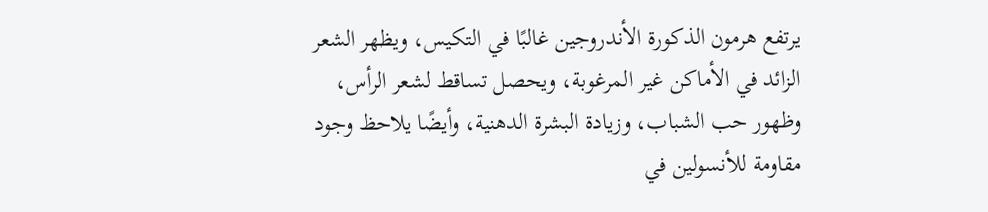يرتفع هرمون الذكورة الأندروجين غالبًا في التكيس، ويظهر الشعر الزائد في الأماكن غير المرغوبة، ويحصل تساقط لشعر الرأس، وظهور حب الشباب، وزيادة البشرة الدهنية، وأيضًا يلاحظ وجود مقاومة للأنسولين في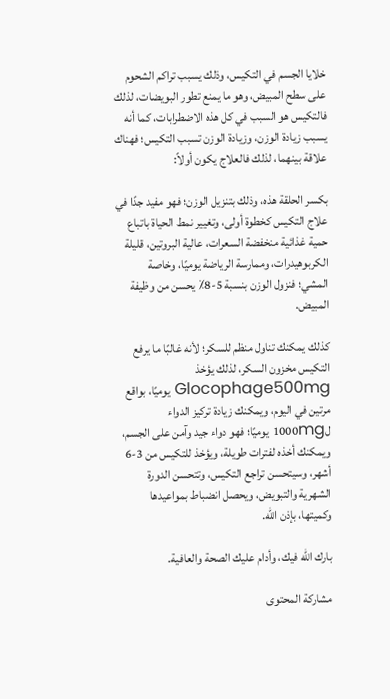خلايا الجسم في التكيس، وذلك يسبب تراكم الشحوم على سطح المبيض، وهو ما يمنع تطور البويضات، لذلك فالتكيس هو السبب في كل هذه الاضطرابات، كما أنه يسبب زيادة الوزن، وزيادة الوزن تسبب التكيس؛ فهناك علاقة بينهما، لذلك فالعلاج يكون أولاً:

بكسر الحلقة هذه، وذلك بتنزيل الوزن؛ فهو مفيد جدًا في علاج التكيس كخطوة أولى، وتغيير نمط الحياة باتباع حمية غذائية منخفضة السعرات، عالية البروتين، قليلة الكربوهيدرات، وممارسة الرياضة يوميًا، وخاصة المشي؛ فنزول الوزن بنسبة 5-8٪ يحسن من وظيفة المبيض.

كذلك يمكنك تناول منظم للسكر؛ لأنه غالبًا ما يرفع التكيس مخزون السكر، لذلك يؤخذ Glocophage500mg يوميًا، بواقع مرتين في اليوم، ويمكنك زيادة تركيز الدواء ل1000mg يوميًا؛ فهو دواء جيد وآمن على الجسم، ويمكنك أخذه لفترات طويلة، ويؤخذ للتكيس من 3-6 أشهر، وسيتحسن تراجع التكيس، وتتحسن الدورة الشهرية والتبويض، ويحصل انضباط بمواعيدها وكميتها، بإذن الله.

بارك الله فيك، وأدام عليك الصحة والعافية.

مشاركة المحتوى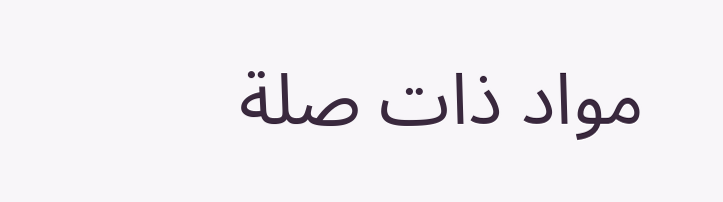مواد ذات صلة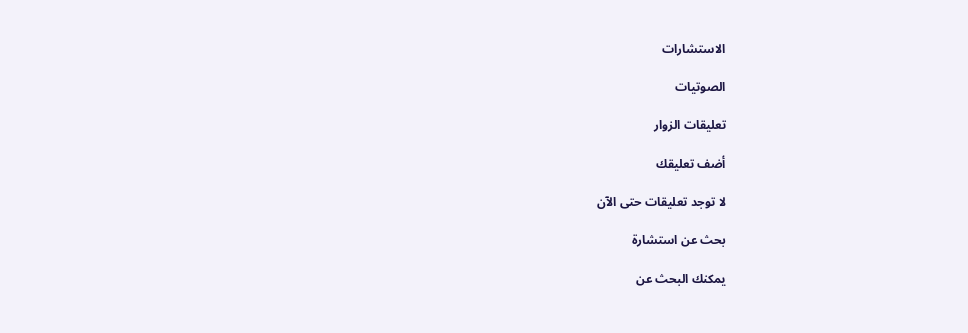الاستشارات

الصوتيات

تعليقات الزوار

أضف تعليقك

لا توجد تعليقات حتى الآن

بحث عن استشارة

يمكنك البحث عن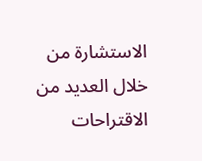الاستشارة من خلال العديد من الاقتراحات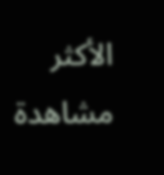الأكثر مشاهدة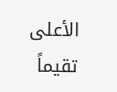الأعلى تقيماً